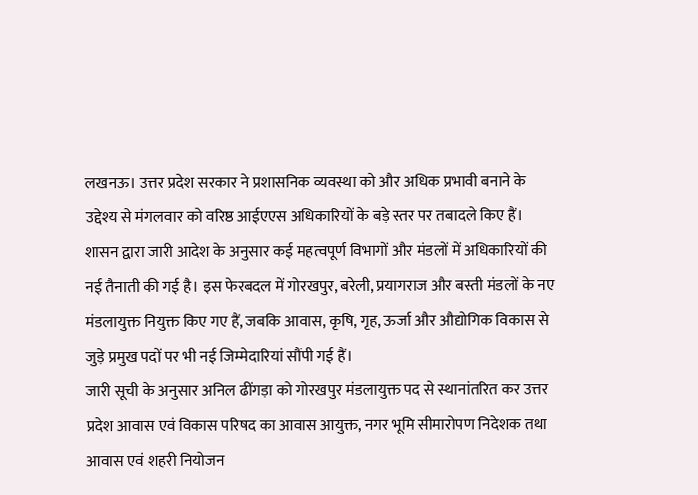लखनऊ। उत्तर प्रदेश सरकार ने प्रशासनिक व्यवस्था को और अधिक प्रभावी बनाने के उद्देश्य से मंगलवार को वरिष्ठ आईएएस अधिकारियों के बड़े स्तर पर तबादले किए हैं। शासन द्वारा जारी आदेश के अनुसार कई महत्वपूर्ण विभागों और मंडलों में अधिकारियों की नई तैनाती की गई है। इस फेरबदल में गोरखपुर, बरेली, प्रयागराज और बस्ती मंडलों के नए मंडलायुक्त नियुक्त किए गए हैं, जबकि आवास, कृषि, गृह, ऊर्जा और औद्योगिक विकास से जुड़े प्रमुख पदों पर भी नई जिम्मेदारियां सौंपी गई हैं।
जारी सूची के अनुसार अनिल ढींगड़ा को गोरखपुर मंडलायुक्त पद से स्थानांतरित कर उत्तर प्रदेश आवास एवं विकास परिषद का आवास आयुक्त, नगर भूमि सीमारोपण निदेशक तथा आवास एवं शहरी नियोजन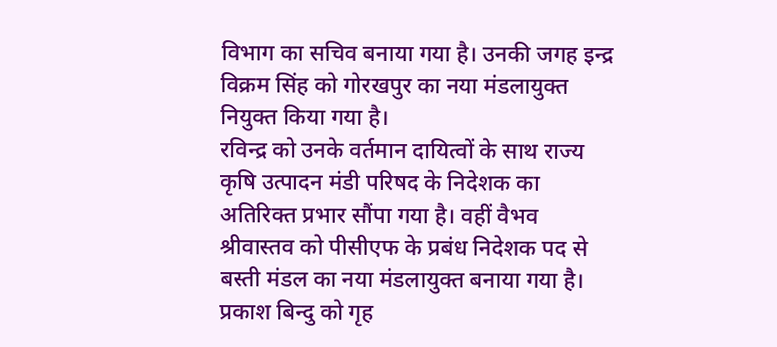विभाग का सचिव बनाया गया है। उनकी जगह इन्द्र विक्रम सिंह को गोरखपुर का नया मंडलायुक्त नियुक्त किया गया है।
रविन्द्र को उनके वर्तमान दायित्वों के साथ राज्य कृषि उत्पादन मंडी परिषद के निदेशक का अतिरिक्त प्रभार सौंपा गया है। वहीं वैभव श्रीवास्तव को पीसीएफ के प्रबंध निदेशक पद से बस्ती मंडल का नया मंडलायुक्त बनाया गया है। प्रकाश बिन्दु को गृह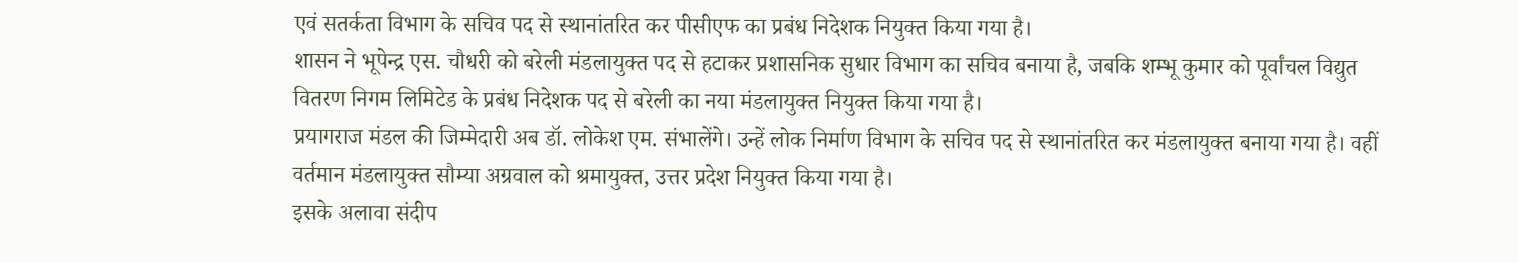एवं सतर्कता विभाग के सचिव पद से स्थानांतरित कर पीसीएफ का प्रबंध निदेशक नियुक्त किया गया है।
शासन ने भूपेन्द्र एस. चौधरी को बरेली मंडलायुक्त पद से हटाकर प्रशासनिक सुधार विभाग का सचिव बनाया है, जबकि शम्भू कुमार को पूर्वांचल विद्युत वितरण निगम लिमिटेड के प्रबंध निदेशक पद से बरेली का नया मंडलायुक्त नियुक्त किया गया है।
प्रयागराज मंडल की जिम्मेदारी अब डॉ. लोकेश एम. संभालेंगे। उन्हें लोक निर्माण विभाग के सचिव पद से स्थानांतरित कर मंडलायुक्त बनाया गया है। वहीं वर्तमान मंडलायुक्त सौम्या अग्रवाल को श्रमायुक्त, उत्तर प्रदेश नियुक्त किया गया है।
इसके अलावा संदीप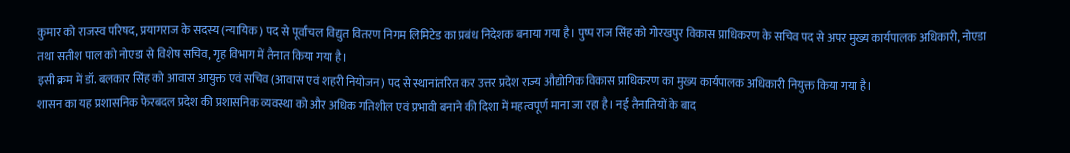कुमार को राजस्व परिषद, प्रयागराज के सदस्य (न्यायिक) पद से पूर्वांचल विद्युत वितरण निगम लिमिटेड का प्रबंध निदेशक बनाया गया है। पुष्प राज सिंह को गोरखपुर विकास प्राधिकरण के सचिव पद से अपर मुख्य कार्यपालक अधिकारी, नोएडा तथा सतीश पाल को नोएडा से विशेष सचिव, गृह विभाग में तैनात किया गया है।
इसी क्रम में डॉ. बलकार सिंह को आवास आयुक्त एवं सचिव (आवास एवं शहरी नियोजन) पद से स्थानांतरित कर उत्तर प्रदेश राज्य औद्योगिक विकास प्राधिकरण का मुख्य कार्यपालक अधिकारी नियुक्त किया गया है।
शासन का यह प्रशासनिक फेरबदल प्रदेश की प्रशासनिक व्यवस्था को और अधिक गतिशील एवं प्रभावी बनाने की दिशा में महत्वपूर्ण माना जा रहा है। नई तैनातियों के बाद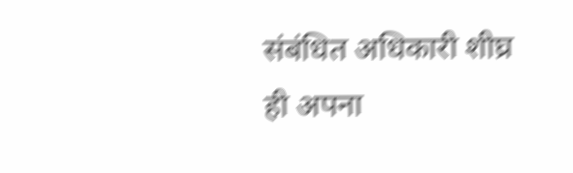संबंधित अधिकारी शीघ्र ही अपना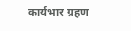कार्यभार ग्रहण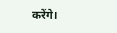करेंगे।